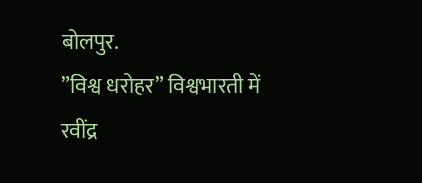बोलपुर.
”विश्व धरोहर” विश्वभारती में रवींद्र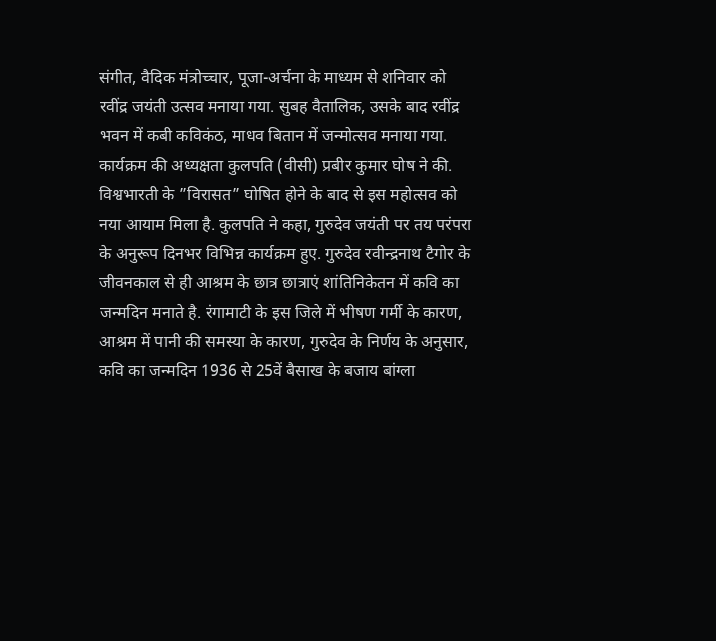संगीत, वैदिक मंत्रोच्चार, पूजा-अर्चना के माध्यम से शनिवार को रवींद्र जयंती उत्सव मनाया गया. सुबह वैतालिक, उसके बाद रवींद्र भवन में कबी कविकंठ, माधव बितान में जन्मोत्सव मनाया गया. कार्यक्रम की अध्यक्षता कुलपति (वीसी) प्रबीर कुमार घोष ने की. विश्वभारती के ”विरासत” घोषित होने के बाद से इस महोत्सव को नया आयाम मिला है. कुलपति ने कहा, गुरुदेव जयंती पर तय परंपरा के अनुरूप दिनभर विभिन्न कार्यक्रम हुए. गुरुदेव रवीन्द्रनाथ टैगोर के जीवनकाल से ही आश्रम के छात्र छात्राएं शांतिनिकेतन में कवि का जन्मदिन मनाते है. रंगामाटी के इस जिले में भीषण गर्मी के कारण, आश्रम में पानी की समस्या के कारण, गुरुदेव के निर्णय के अनुसार, कवि का जन्मदिन 1936 से 25वें बैसाख के बजाय बांग्ला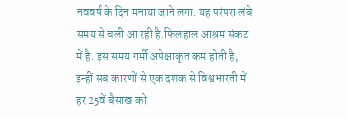नववर्ष के दिन मनाया जाने लगा. यह परंपरा लंबे समय से चली आ रही है.फिलहाल आश्रम संकट में है. इस समय गर्मी अपेक्षाकृत कम होती है, इन्हीं सब कारणों से एक दशक से विश्वभारती में हर 25वें बैसाख को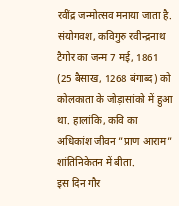रवींद्र जन्मोत्सव मनाया जाता है. संयोगवश, कविगुरु रवीन्द्रनाथ टैगोर का जन्म 7 मई, 1861 (25 बैसाख, 1268 बंगाब्द) को कोलकाता के जोड़ासांको में हुआ था. हालांकि, कवि का अधिकांश जीवन ”प्राण आराम” शांतिनिकेतन में बीता.
इस दिन गौर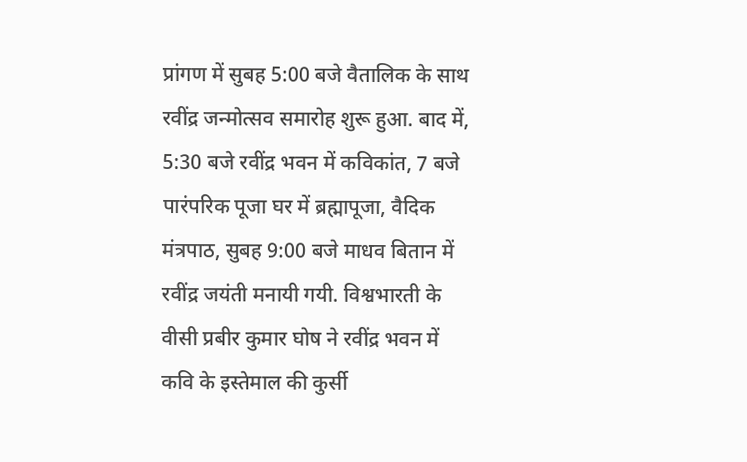प्रांगण में सुबह 5:00 बजे वैतालिक के साथ रवींद्र जन्मोत्सव समारोह शुरू हुआ. बाद में, 5:30 बजे रवींद्र भवन में कविकांत, 7 बजे पारंपरिक पूजा घर में ब्रह्मापूजा, वैदिक मंत्रपाठ, सुबह 9:00 बजे माधव बितान में रवींद्र जयंती मनायी गयी. विश्वभारती के वीसी प्रबीर कुमार घोष ने रवींद्र भवन में कवि के इस्तेमाल की कुर्सी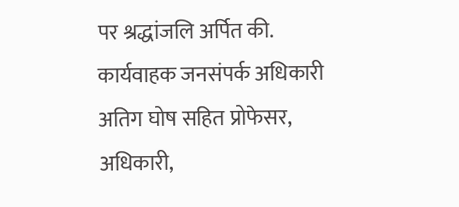पर श्रद्धांजलि अर्पित की. कार्यवाहक जनसंपर्क अधिकारी अतिग घोष सहित प्रोफेसर, अधिकारी,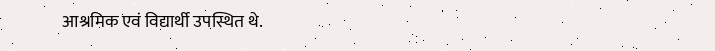आश्रमिक एवं विद्यार्थी उपस्थित थे.